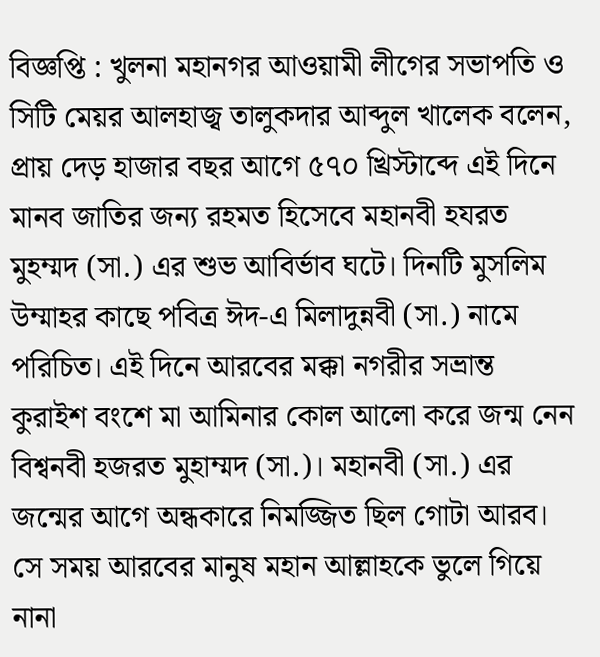বিজ্ঞপ্তি : খুলনা মহানগর আওয়ামী লীগের সভাপতি ও সিটি মেয়র আলহাজ্ব তালুকদার আব্দুল খালেক বলেন, প্রায় দেড় হাজার বছর আগে ৫৭০ খ্রিস্টাব্দে এই দিনে মানব জাতির জন্য রহমত হিসেবে মহানবী হযরত মুহম্মদ (সা.) এর শুভ আবির্ভাব ঘটে। দিনটি মুসলিম উম্মাহর কাছে পবিত্র ঈদ-এ মিলাদুন্নবী (সা.) নামে পরিচিত। এই দিনে আরবের মক্কা নগরীর সভ্রান্ত কুরাইশ বংশে মা আমিনার কোল আলো করে জন্ম নেন বিশ্বনবী হজরত মুহাম্মদ (সা.)। মহানবী (সা.) এর জন্মের আগে অন্ধকারে নিমজ্জিত ছিল গোটা আরব। সে সময় আরবের মানুষ মহান আল্লাহকে ভুলে গিয়ে নানা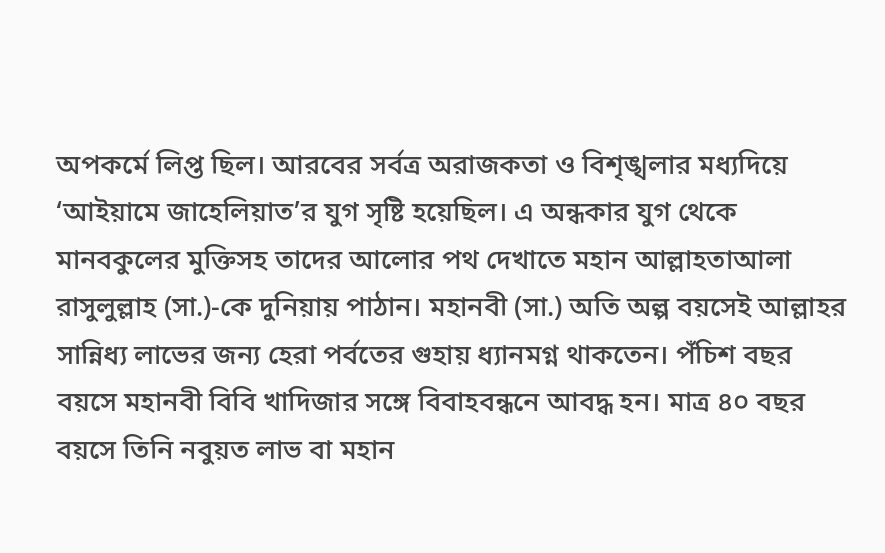অপকর্মে লিপ্ত ছিল। আরবের সর্বত্র অরাজকতা ও বিশৃঙ্খলার মধ্যদিয়ে ‘আইয়ামে জাহেলিয়াত’র যুগ সৃষ্টি হয়েছিল। এ অন্ধকার যুগ থেকে মানবকুলের মুক্তিসহ তাদের আলোর পথ দেখাতে মহান আল্লাহতাআলা রাসুলুল্লাহ (সা.)-কে দুনিয়ায় পাঠান। মহানবী (সা.) অতি অল্প বয়সেই আল্লাহর সান্নিধ্য লাভের জন্য হেরা পর্বতের গুহায় ধ্যানমগ্ন থাকতেন। পঁচিশ বছর বয়সে মহানবী বিবি খাদিজার সঙ্গে বিবাহবন্ধনে আবদ্ধ হন। মাত্র ৪০ বছর বয়সে তিনি নবুয়ত লাভ বা মহান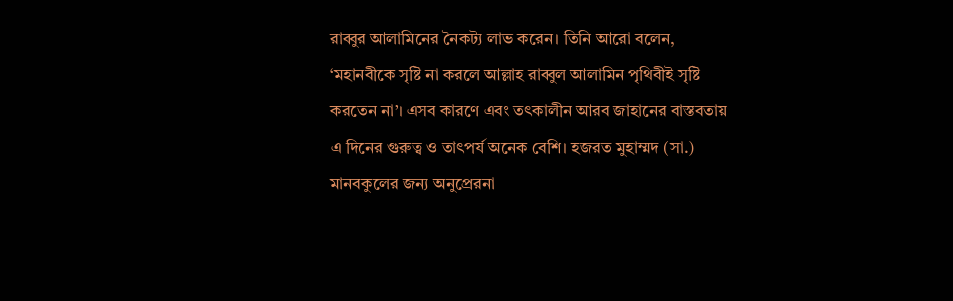রাব্বুর আলামিনের নৈকট্য লাভ করেন। তিনি আরো বলেন, ‘মহানবীকে সৃষ্টি না করলে আল্লাহ রাব্বুল আলামিন পৃথিবীই সৃষ্টি করতেন না’। এসব কারণে এবং তৎকালীন আরব জাহানের বাস্তবতায় এ দিনের গুরুত্ব ও তাৎপর্য অনেক বেশি। হজরত মুহাম্মদ (সা.) মানবকুলের জন্য অনুপ্রেরনা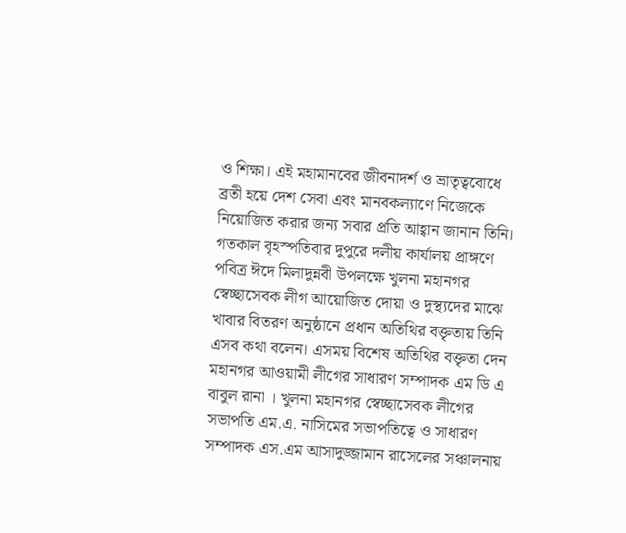ও শিক্ষা। এই মহামানবের জীবনাদর্শ ও ভ্রাতৃত্ববোধে ব্রতী হয়ে দেশ সেবা এবং মানবকল্যাণে নিজেকে নিয়োজিত করার জন্য সবার প্রতি আহ্বান জানান তিনি। গতকাল বৃহস্পতিবার দুপুরে দলীয় কার্যালয় প্রাঙ্গণে পবিত্র ঈদে মিলাদুন্নবী উপলক্ষে খুলনা মহানগর স্বেচ্ছাসেবক লীগ আয়োজিত দোয়া ও দুস্থ্যদের মাঝে খাবার বিতরণ অনুষ্ঠানে প্রধান অতিথির বক্তৃতায় তিনি এসব কথা বলেন। এসময় বিশেষ অতিথির বক্তৃতা দেন মহানগর আওয়ামী লীগের সাধারণ সম্পাদক এম ডি এ বাবুল রানা । খুলনা মহানগর স্বেচ্ছাসেবক লীগের সভাপতি এম.এ. নাসিমের সভাপতিত্বে ও সাধারণ সম্পাদক এস.এম আসাদুজ্জামান রাসেলের সঞ্চালনায়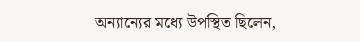অন্যান্যের মধ্যে উপস্থিত ছিলেন,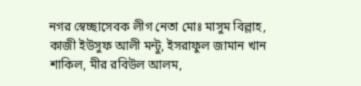নগর স্বেচ্ছাসেবক লীগ নেতা মোঃ মাসুম বিল্লাহ, কাজী ইউসুফ আলী মন্টু, ইসরাফুল জামান খান শাকিল, মীর রবিউল আলম,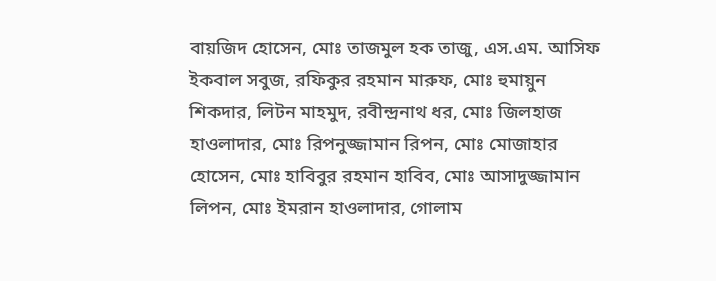বায়জিদ হোসেন, মোঃ তাজমুল হক তাজু, এস.এম. আসিফ ইকবাল সবুজ, রফিকুর রহমান মারুফ, মোঃ হুমায়ুন শিকদার, লিটন মাহমুদ, রবীন্দ্রনাথ ধর, মোঃ জিলহাজ হাওলাদার, মোঃ রিপনুজ্জামান রিপন, মোঃ মোজাহার হোসেন, মোঃ হাবিবুর রহমান হাবিব, মোঃ আসাদুজ্জামান লিপন, মোঃ ইমরান হাওলাদার, গোলাম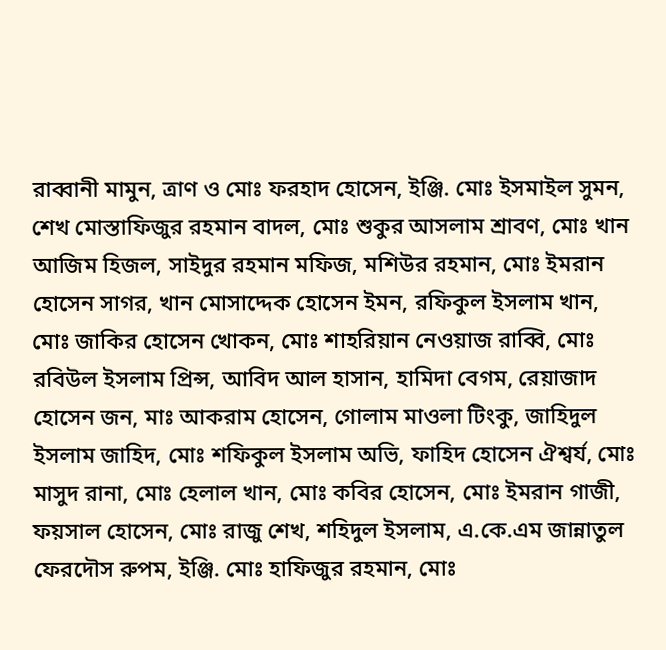রাব্বানী মামুন, ত্রাণ ও মোঃ ফরহাদ হোসেন, ইঞ্জি. মোঃ ইসমাইল সুমন, শেখ মোস্তাফিজুর রহমান বাদল, মোঃ শুকুর আসলাম শ্রাবণ, মোঃ খান আজিম হিজল, সাইদুর রহমান মফিজ, মশিউর রহমান, মোঃ ইমরান হোসেন সাগর, খান মোসাদ্দেক হোসেন ইমন, রফিকুল ইসলাম খান, মোঃ জাকির হোসেন খোকন, মোঃ শাহরিয়ান নেওয়াজ রাব্বি, মোঃ রবিউল ইসলাম প্রিন্স, আবিদ আল হাসান, হামিদা বেগম, রেয়াজাদ হোসেন জন, মাঃ আকরাম হোসেন, গোলাম মাওলা টিংকু, জাহিদুল ইসলাম জাহিদ, মোঃ শফিকুল ইসলাম অভি, ফাহিদ হোসেন ঐশ্বর্য, মোঃ মাসুদ রানা, মোঃ হেলাল খান, মোঃ কবির হোসেন, মোঃ ইমরান গাজী, ফয়সাল হোসেন, মোঃ রাজু শেখ, শহিদুল ইসলাম, এ.কে.এম জান্নাতুল ফেরদৌস রুপম, ইঞ্জি. মোঃ হাফিজুর রহমান, মোঃ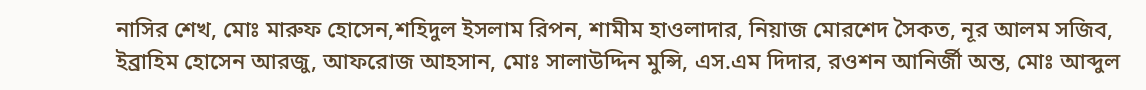নাসির শেখ, মোঃ মারুফ হোসেন,শহিদুল ইসলাম রিপন, শামীম হাওলাদার, নিয়াজ মোরশেদ সৈকত, নূর আলম সজিব, ইব্রাহিম হোসেন আরজু, আফরোজ আহসান, মোঃ সালাউদ্দিন মুন্সি, এস.এম দিদার, রওশন আনির্জী অন্ত, মোঃ আব্দুল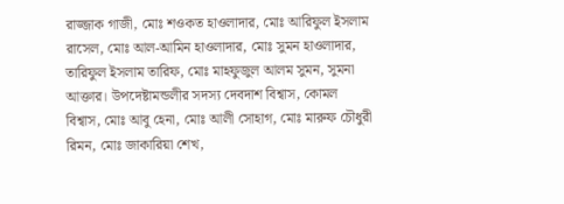রাজ্জাক গাজী, মোঃ শওকত হাওলাদার, মোঃ আরিফুল ইসলাম রাসেল, মোঃ আল-আমিন হাওলাদার, মোঃ সুমন হাওলাদার, তারিফুল ইসলাম তারিফ, মোঃ মাহফুজুল আলম সুমন, সুমনা আক্তার। উপদেষ্টামন্ডলীর সদস্য দেবদাশ বিশ্বাস, কোমল বিশ্বাস, মোঃ আবু হেনা, মোঃ আলী সোহাগ, মোঃ মারুফ চৌধুরী রিমন, মোঃ জাকারিয়া শেখ,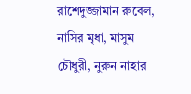রাশেদুজ্জামান রুবেল, নাসির মৃধা, মাসুম চৌধুরী, নুরুন নাহার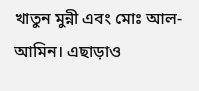খাতুন মুন্নী এবং মোঃ আল-আমিন। এছাড়াও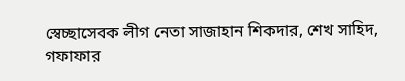স্বেচ্ছাসেবক লীগ নেতা সাজাহান শিকদার, শেখ সাহিদ, গফাফার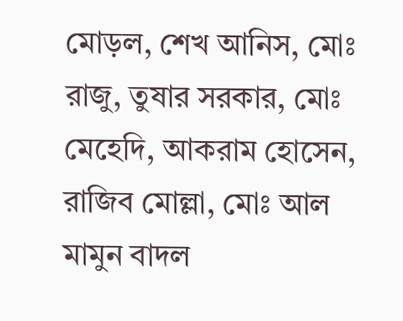মোড়ল, শেখ আনিস, মোঃ রাজু, তুষার সরকার, মোঃ মেহেদি, আকরাম হোসেন, রাজিব মোল্লা, মোঃ আল মামুন বাদল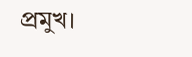প্রমুখ।